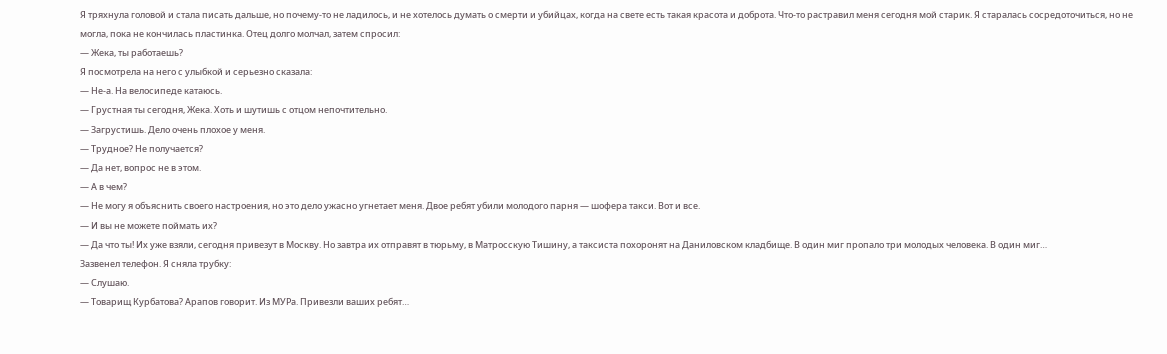Я тряхнула головой и стала писать дальше, но почему-то не ладилось, и не хотелось думать о смерти и убийцах, когда на свете есть такая красота и доброта. Что-то растравил меня сегодня мой старик. Я старалась сосредоточиться, но не могла, пока не кончилась пластинка. Отец долго молчал, затем спросил:
— Жека, ты работаешь?
Я посмотрела на него с улыбкой и серьезно сказала:
— Не-а. На велосипеде катаюсь.
— Грустная ты сегодня, Жека. Хоть и шутишь с отцом непочтительно.
— Загрустишь. Дело очень плохое у меня.
— Трудное? Не получается?
— Да нет, вопрос не в этом.
— А в чем?
— Не могу я объяснить своего настроения, но это дело ужасно угнетает меня. Двое ребят убили молодого парня — шофера такси. Вот и все.
— И вы не можете поймать их?
— Да что ты! Их уже взяли, сегодня привезут в Москву. Но завтра их отправят в тюрьму, в Матросскую Тишину, а таксиста похоронят на Даниловском кладбище. В один миг пропало три молодых человека. В один миг…
Зазвенел телефон. Я сняла трубку:
— Слушаю.
— Товарищ Курбатова? Арапов говорит. Из МУРа. Привезли ваших ребят…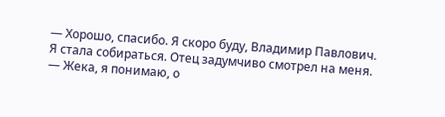— Хорошо, спасибо. Я скоро буду, Владимир Павлович.
Я стала собираться. Отец задумчиво смотрел на меня.
— Жека, я понимаю, о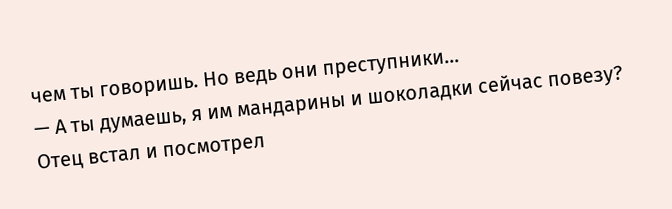чем ты говоришь. Но ведь они преступники…
— А ты думаешь, я им мандарины и шоколадки сейчас повезу?
Отец встал и посмотрел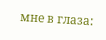мне в глаза: